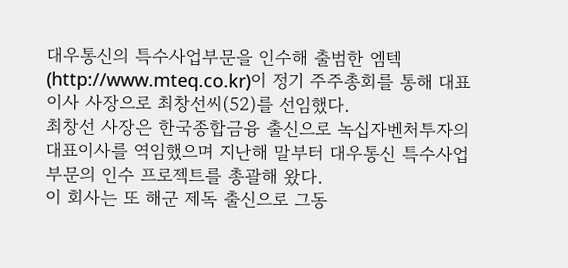대우통신의 특수사업부문을 인수해 출범한 엠텍(http://www.mteq.co.kr)이 정기 주주총회를 통해 대표이사 사장으로 최창선씨(52)를 선임했다.
최창선 사장은 한국종합금융 출신으로 녹십자벤처투자의 대표이사를 역임했으며 지난해 말부터 대우통신 특수사업부문의 인수 프로젝트를 총괄해 왔다.
이 회사는 또 해군 제독 출신으로 그동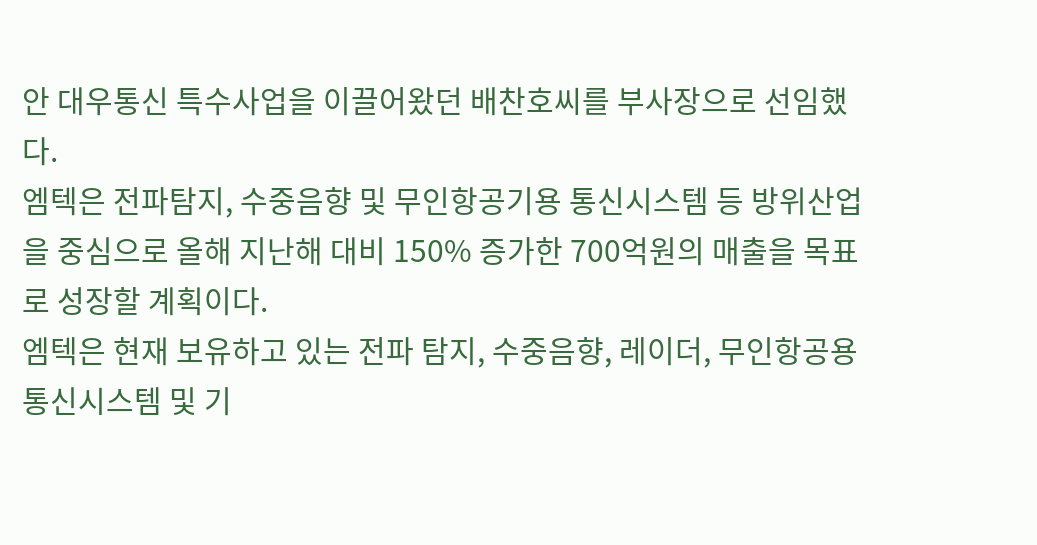안 대우통신 특수사업을 이끌어왔던 배찬호씨를 부사장으로 선임했다.
엠텍은 전파탐지, 수중음향 및 무인항공기용 통신시스템 등 방위산업을 중심으로 올해 지난해 대비 150% 증가한 700억원의 매출을 목표로 성장할 계획이다.
엠텍은 현재 보유하고 있는 전파 탐지, 수중음향, 레이더, 무인항공용 통신시스템 및 기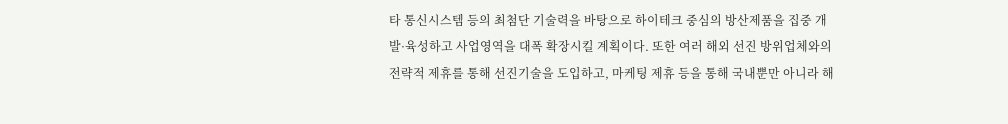타 통신시스템 등의 최첨단 기술력을 바탕으로 하이테크 중심의 방산제품을 집중 개발·육성하고 사업영역을 대폭 확장시킬 계획이다. 또한 여러 해외 선진 방위업체와의 전략적 제휴를 통해 선진기술을 도입하고, 마케팅 제휴 등을 통해 국내뿐만 아니라 해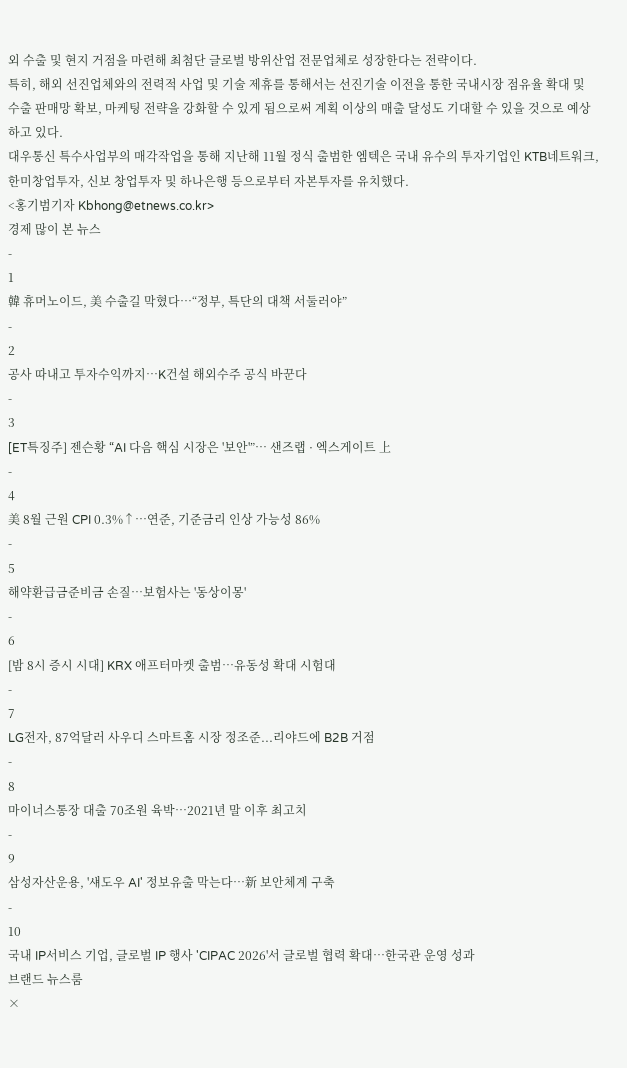외 수출 및 현지 거점을 마련해 최첨단 글로벌 방위산업 전문업체로 성장한다는 전략이다.
특히, 해외 선진업체와의 전력적 사업 및 기술 제휴를 통해서는 선진기술 이전을 통한 국내시장 점유율 확대 및 수출 판매망 확보, 마케팅 전략을 강화할 수 있게 됨으로써 계획 이상의 매출 달성도 기대할 수 있을 것으로 예상하고 있다.
대우통신 특수사업부의 매각작업을 통해 지난해 11월 정식 출범한 엠텍은 국내 유수의 투자기업인 KTB네트워크, 한미창업투자, 신보 창업투자 및 하나은행 등으로부터 자본투자를 유치했다.
<홍기범기자 Kbhong@etnews.co.kr>
경제 많이 본 뉴스
-
1
韓 휴머노이드, 美 수출길 막혔다…“정부, 특단의 대책 서둘러야”
-
2
공사 따내고 투자수익까지…K건설 해외수주 공식 바꾼다
-
3
[ET특징주] 젠슨황 “AI 다음 핵심 시장은 '보안'”… 샌즈랩 · 엑스게이트 上
-
4
美 8월 근원 CPI 0.3%↑…연준, 기준금리 인상 가능성 86%
-
5
해약환급금준비금 손질…보험사는 '동상이몽'
-
6
[밤 8시 증시 시대] KRX 애프터마켓 출범…유동성 확대 시험대
-
7
LG전자, 87억달러 사우디 스마트홈 시장 정조준...리야드에 B2B 거점
-
8
마이너스통장 대출 70조원 육박…2021년 말 이후 최고치
-
9
삼성자산운용, '섀도우 AI' 정보유출 막는다…新 보안체계 구축
-
10
국내 IP서비스 기업, 글로벌 IP 행사 'CIPAC 2026'서 글로벌 협력 확대…한국관 운영 성과
브랜드 뉴스룸
×